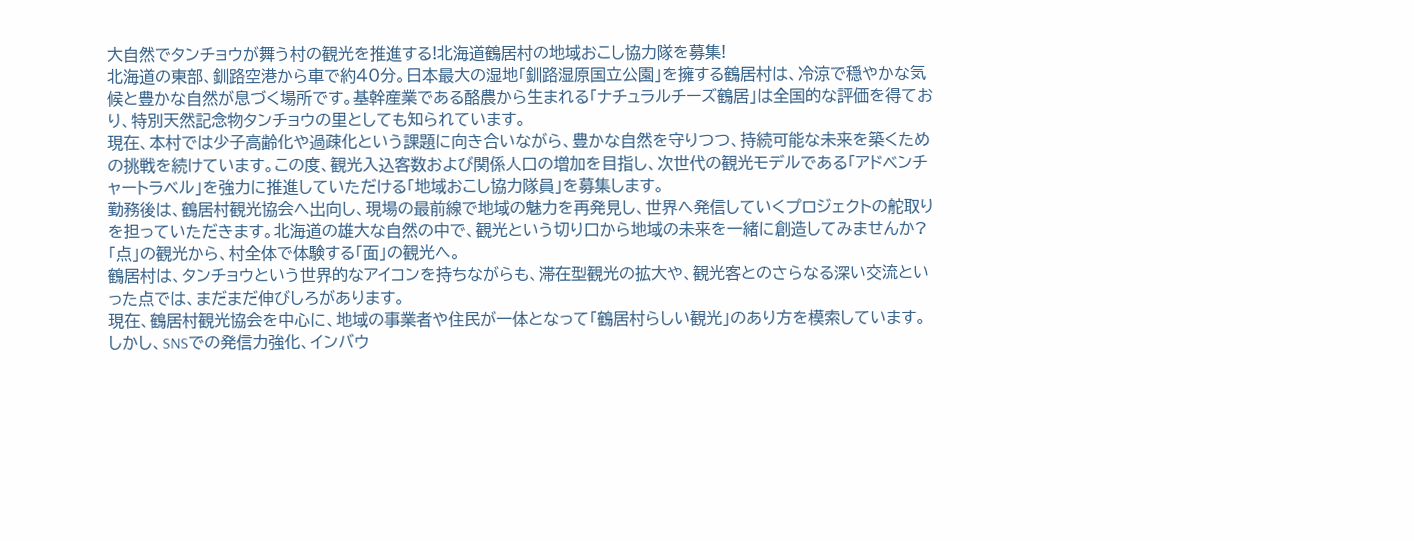大自然でタンチョウが舞う村の観光を推進する!北海道鶴居村の地域おこし協力隊を募集!
北海道の東部、釧路空港から車で約40分。日本最大の湿地「釧路湿原国立公園」を擁する鶴居村は、冷涼で穏やかな気候と豊かな自然が息づく場所です。基幹産業である酪農から生まれる「ナチュラルチーズ鶴居」は全国的な評価を得ており、特別天然記念物タンチョウの里としても知られています。
現在、本村では少子高齢化や過疎化という課題に向き合いながら、豊かな自然を守りつつ、持続可能な未来を築くための挑戦を続けています。この度、観光入込客数および関係人口の増加を目指し、次世代の観光モデルである「アドベンチャートラベル」を強力に推進していただける「地域おこし協力隊員」を募集します。
勤務後は、鶴居村観光協会へ出向し、現場の最前線で地域の魅力を再発見し、世界へ発信していくプロジェクトの舵取りを担っていただきます。北海道の雄大な自然の中で、観光という切り口から地域の未来を一緒に創造してみませんか?
「点」の観光から、村全体で体験する「面」の観光へ。
鶴居村は、タンチョウという世界的なアイコンを持ちながらも、滞在型観光の拡大や、観光客とのさらなる深い交流といった点では、まだまだ伸びしろがあります。
現在、鶴居村観光協会を中心に、地域の事業者や住民が一体となって「鶴居村らしい観光」のあり方を模索しています。しかし、SNSでの発信力強化、インバウ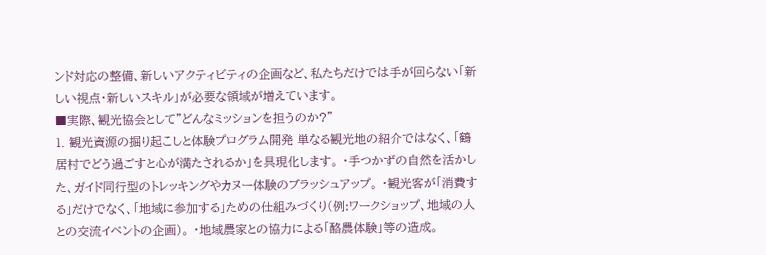ンド対応の整備、新しいアクティビティの企画など、私たちだけでは手が回らない「新しい視点・新しいスキル」が必要な領域が増えています。
■実際、観光協会として"どんなミッションを担うのか?"
1. 観光資源の掘り起こしと体験プログラム開発 単なる観光地の紹介ではなく、「鶴居村でどう過ごすと心が満たされるか」を具現化します。 ・手つかずの自然を活かした、ガイド同行型のトレッキングやカヌー体験のブラッシュアップ。 ・観光客が「消費する」だけでなく、「地域に参加する」ための仕組みづくり(例:ワークショップ、地域の人との交流イベントの企画)。 ・地域農家との協力による「酪農体験」等の造成。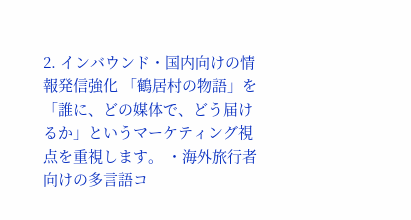2. インバウンド・国内向けの情報発信強化 「鶴居村の物語」を「誰に、どの媒体で、どう届けるか」というマーケティング視点を重視します。 ・海外旅行者向けの多言語コ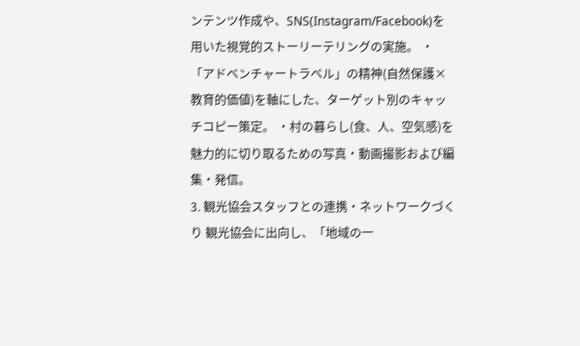ンテンツ作成や、SNS(Instagram/Facebook)を用いた視覚的ストーリーテリングの実施。 ・「アドベンチャートラベル」の精神(自然保護×教育的価値)を軸にした、ターゲット別のキャッチコピー策定。 ・村の暮らし(食、人、空気感)を魅力的に切り取るための写真・動画撮影および編集・発信。
3. 観光協会スタッフとの連携・ネットワークづくり 観光協会に出向し、「地域の一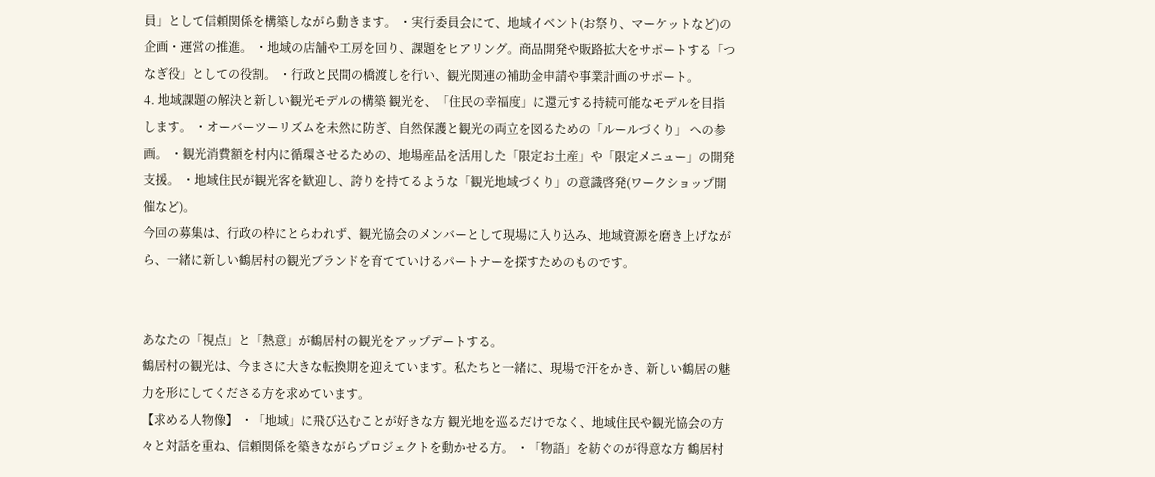員」として信頼関係を構築しながら動きます。 ・実行委員会にて、地域イベント(お祭り、マーケットなど)の企画・運営の推進。 ・地域の店舗や工房を回り、課題をヒアリング。商品開発や販路拡大をサポートする「つなぎ役」としての役割。 ・行政と民間の橋渡しを行い、観光関連の補助金申請や事業計画のサポート。
4. 地域課題の解決と新しい観光モデルの構築 観光を、「住民の幸福度」に還元する持続可能なモデルを目指します。 ・オーバーツーリズムを未然に防ぎ、自然保護と観光の両立を図るための「ルールづくり」 への参画。 ・観光消費額を村内に循環させるための、地場産品を活用した「限定お土産」や「限定メニュー」の開発支援。 ・地域住民が観光客を歓迎し、誇りを持てるような「観光地域づくり」の意識啓発(ワークショップ開催など)。
今回の募集は、行政の枠にとらわれず、観光協会のメンバーとして現場に入り込み、地域資源を磨き上げながら、一緒に新しい鶴居村の観光ブランドを育てていけるパートナーを探すためのものです。


あなたの「視点」と「熱意」が鶴居村の観光をアップデートする。
鶴居村の観光は、今まさに大きな転換期を迎えています。私たちと一緒に、現場で汗をかき、新しい鶴居の魅力を形にしてくださる方を求めています。
【求める人物像】 ・「地域」に飛び込むことが好きな方 観光地を巡るだけでなく、地域住民や観光協会の方々と対話を重ね、信頼関係を築きながらプロジェクトを動かせる方。 ・「物語」を紡ぐのが得意な方 鶴居村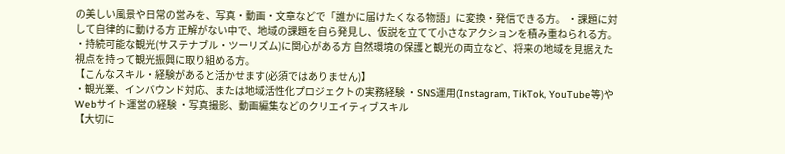の美しい風景や日常の営みを、写真・動画・文章などで「誰かに届けたくなる物語」に変換・発信できる方。 ・課題に対して自律的に動ける方 正解がない中で、地域の課題を自ら発見し、仮説を立てて小さなアクションを積み重ねられる方。 ・持続可能な観光(サステナブル・ツーリズム)に関心がある方 自然環境の保護と観光の両立など、将来の地域を見据えた視点を持って観光振興に取り組める方。
【こんなスキル・経験があると活かせます(必須ではありません)】
・観光業、インバウンド対応、または地域活性化プロジェクトの実務経験 ・SNS運用(Instagram, TikTok, YouTube等)やWebサイト運営の経験 ・写真撮影、動画編集などのクリエイティブスキル
【大切に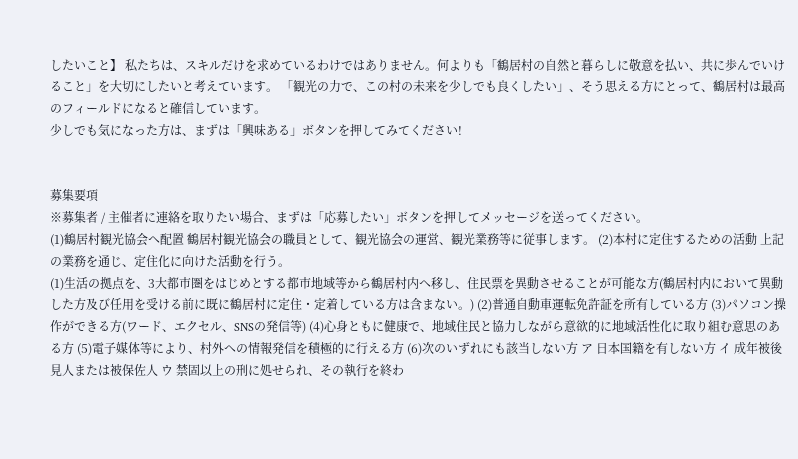したいこと】 私たちは、スキルだけを求めているわけではありません。何よりも「鶴居村の自然と暮らしに敬意を払い、共に歩んでいけること」を大切にしたいと考えています。 「観光の力で、この村の未来を少しでも良くしたい」、そう思える方にとって、鶴居村は最高のフィールドになると確信しています。
少しでも気になった方は、まずは「興味ある」ボタンを押してみてください!


募集要項
※募集者 / 主催者に連絡を取りたい場合、まずは「応募したい」ボタンを押してメッセージを送ってください。
(1)鶴居村観光協会へ配置 鶴居村観光協会の職員として、観光協会の運営、観光業務等に従事します。 (2)本村に定住するための活動 上記の業務を通じ、定住化に向けた活動を行う。
(1)生活の拠点を、3大都市圏をはじめとする都市地域等から鶴居村内へ移し、住民票を異動させることが可能な方(鶴居村内において異動した方及び任用を受ける前に既に鶴居村に定住・定着している方は含まない。) (2)普通自動車運転免許証を所有している方 (3)パソコン操作ができる方(ワード、エクセル、SNSの発信等) (4)心身ともに健康で、地域住民と協力しながら意欲的に地域活性化に取り組む意思のある方 (5)電子媒体等により、村外への情報発信を積極的に行える方 (6)次のいずれにも該当しない方 ア 日本国籍を有しない方 イ 成年被後見人または被保佐人 ウ 禁固以上の刑に処せられ、その執行を終わ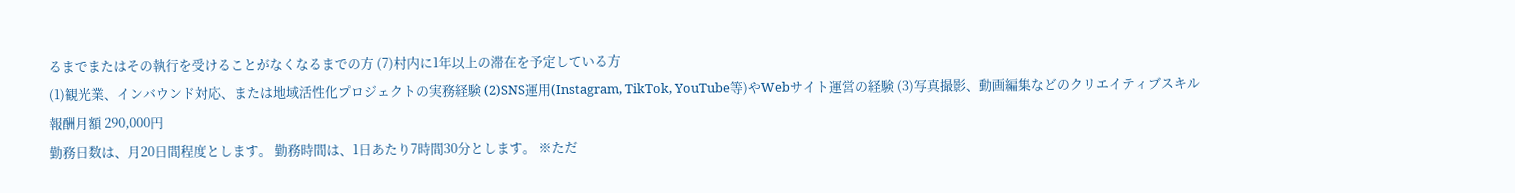るまでまたはその執行を受けることがなくなるまでの方 (7)村内に1年以上の滞在を予定している方
(1)観光業、インバウンド対応、または地域活性化プロジェクトの実務経験 (2)SNS運用(Instagram, TikTok, YouTube等)やWebサイト運営の経験 (3)写真撮影、動画編集などのクリエイティブスキル
報酬月額 290,000円
勤務日数は、月20日間程度とします。 勤務時間は、1日あたり7時間30分とします。 ※ただ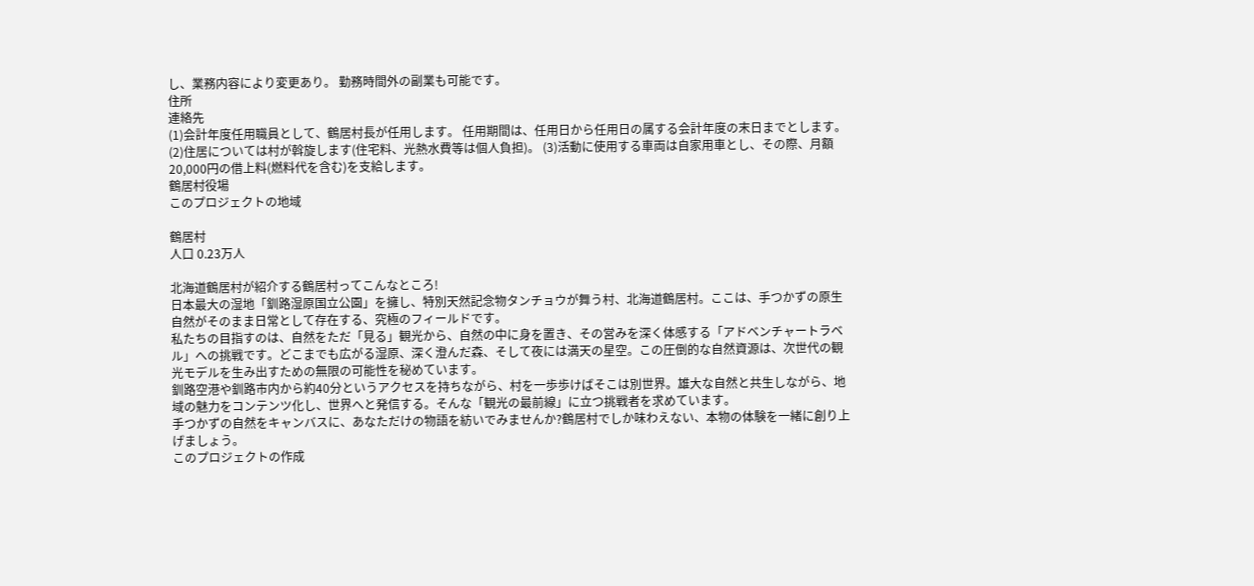し、業務内容により変更あり。 勤務時間外の副業も可能です。
住所
連絡先
(1)会計年度任用職員として、鶴居村長が任用します。 任用期間は、任用日から任用日の属する会計年度の末日までとします。 (2)住居については村が斡旋します(住宅料、光熱水費等は個人負担)。 (3)活動に使用する車両は自家用車とし、その際、月額20,000円の借上料(燃料代を含む)を支給します。
鶴居村役場
このプロジェクトの地域

鶴居村
人口 0.23万人

北海道鶴居村が紹介する鶴居村ってこんなところ!
日本最大の湿地「釧路湿原国立公園」を擁し、特別天然記念物タンチョウが舞う村、北海道鶴居村。ここは、手つかずの原生自然がそのまま日常として存在する、究極のフィールドです。
私たちの目指すのは、自然をただ「見る」観光から、自然の中に身を置き、その営みを深く体感する「アドベンチャートラベル」への挑戦です。どこまでも広がる湿原、深く澄んだ森、そして夜には満天の星空。この圧倒的な自然資源は、次世代の観光モデルを生み出すための無限の可能性を秘めています。
釧路空港や釧路市内から約40分というアクセスを持ちながら、村を一歩歩けばそこは別世界。雄大な自然と共生しながら、地域の魅力をコンテンツ化し、世界へと発信する。そんな「観光の最前線」に立つ挑戦者を求めています。
手つかずの自然をキャンバスに、あなただけの物語を紡いでみませんか?鶴居村でしか味わえない、本物の体験を一緒に創り上げましょう。
このプロジェクトの作成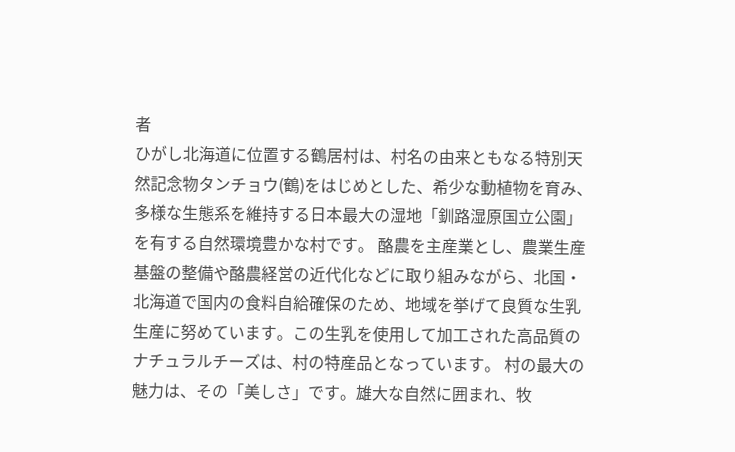者
ひがし北海道に位置する鶴居村は、村名の由来ともなる特別天然記念物タンチョウ(鶴)をはじめとした、希少な動植物を育み、多様な生態系を維持する日本最大の湿地「釧路湿原国立公園」を有する自然環境豊かな村です。 酪農を主産業とし、農業生産基盤の整備や酪農経営の近代化などに取り組みながら、北国・北海道で国内の食料自給確保のため、地域を挙げて良質な生乳生産に努めています。この生乳を使用して加工された高品質のナチュラルチーズは、村の特産品となっています。 村の最大の魅力は、その「美しさ」です。雄大な自然に囲まれ、牧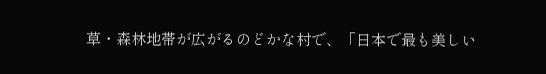草・森林地帯が広がるのどかな村で、「日本で最も美しい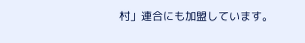村」連合にも加盟しています。